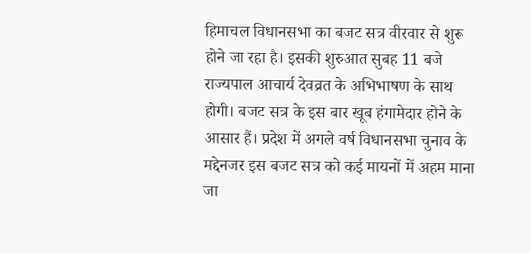हिमाचल विधानसभा का बजट सत्र वीरवार से शुरू होने जा रहा है। इसकी शुरुआत सुबह 11 बजे राज्यपाल आचार्य देवव्रत के अभिभाषण के साथ होगी। बजट सत्र के इस बार खूब हंगामेदार होने के आसार हैं। प्रदेश में अगले वर्ष विधानसभा चुनाव के मद्देनजर इस बजट सत्र को कई मायनों में अहम माना जा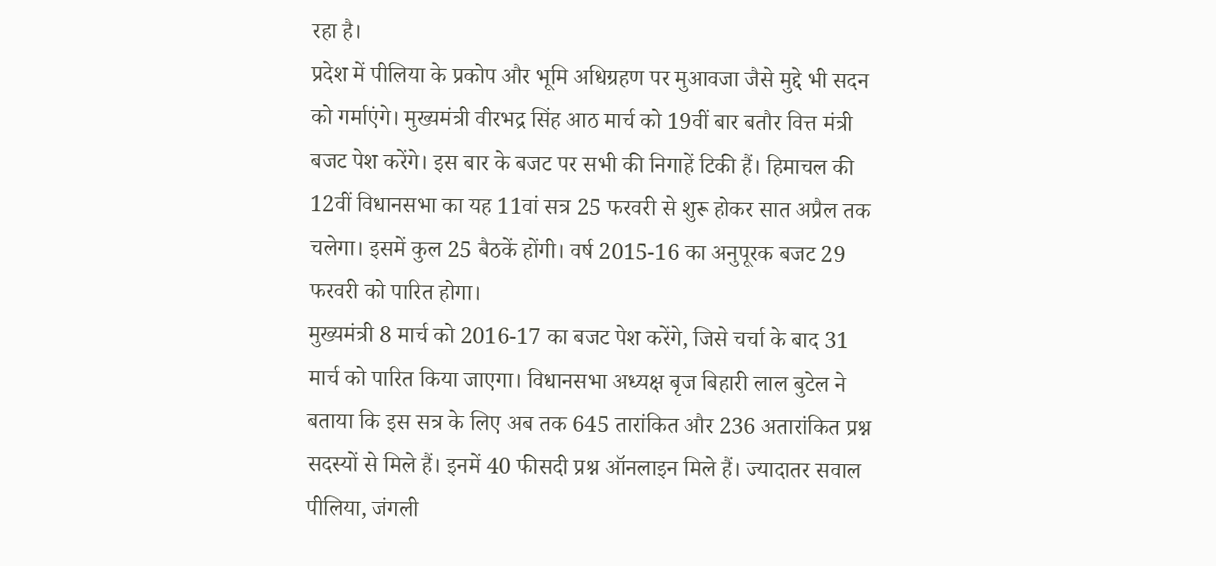रहा है।
प्रदेश में पीलिया के प्रकोप और भूमि अधिग्रहण पर मुआवजा जैसे मुद्दे भी सदन को गर्माएंगे। मुख्यमंत्री वीरभद्र सिंह आठ मार्च को 19वीं बार बतौर वित्त मंत्री बजट पेश करेंगे। इस बार के बजट पर सभी की निगाहें टिकी हैं। हिमाचल की 12वीं विधानसभा का यह 11वां सत्र 25 फरवरी से शुरू होकर सात अप्रैल तक चलेगा। इसमें कुल 25 बैठकें होंगी। वर्ष 2015-16 का अनुपूरक बजट 29 फरवरी को पारित होगा।
मुख्यमंत्री 8 मार्च को 2016-17 का बजट पेश करेंगे, जिसे चर्चा के बाद 31 मार्च को पारित किया जाएगा। विधानसभा अध्यक्ष बृज बिहारी लाल बुटेल ने बताया कि इस सत्र के लिए अब तक 645 तारांकित और 236 अतारांकित प्रश्न सदस्यों से मिले हैं। इनमें 40 फीसदी प्रश्न ऑनलाइन मिले हैं। ज्यादातर सवाल पीलिया, जंगली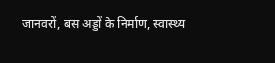जानवरों, बस अड्डों के निर्माण, स्वास्थ्य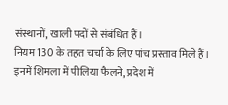संस्थानों, खाली पदों से संबंधित हैं।
नियम 130 के तहत चर्चा के लिए पांच प्रस्ताव मिले हैं। इनमें शिमला में पीलिया फैलने, प्रदेश में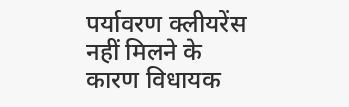पर्यावरण क्लीयरेंस नहीं मिलने के कारण विधायक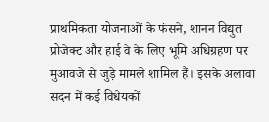प्राथमिकता योजनाओं के फंसने, शानन विद्युत प्रोजेक्ट और हाई वे के लिए भूमि अधिग्रहण पर मुआवजे से जुड़े मामले शामिल हैं। इसके अलावा सदन में कई विधेयकों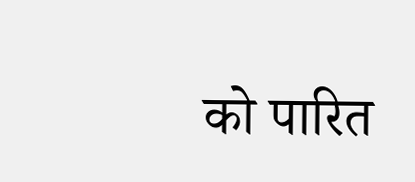को पारित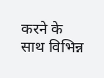करने के साथ विभिन्न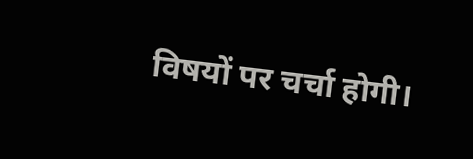विषयों पर चर्चा होगी।